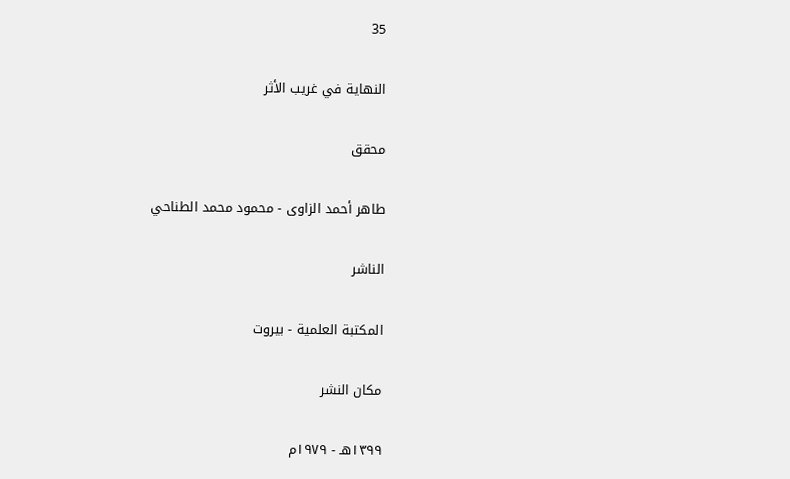35

النهاية في غريب الأثر

محقق

طاهر أحمد الزاوى - محمود محمد الطناحي

الناشر

المكتبة العلمية - بيروت

مكان النشر

١٣٩٩هـ - ١٩٧٩م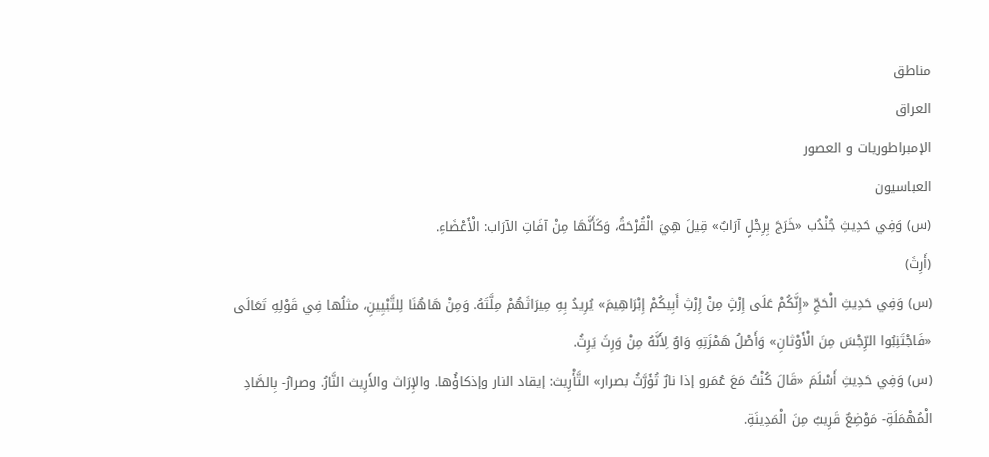مناطق
العراق
الإمبراطوريات و العصور
العباسيون
(س) وَفِي حَدِيثِ جُنْدُب «خَرَجَ بِرِجْلٍ آرَابٌ» قِيلَ هِيَ الْقُرْحَةُ، وَكَأَنَّهَا مِنْ آفَاتِ الآرَاب: الْأَعْضَاءِ.
(أَرِثَ)
(س) وَفِي حَدِيثِ الْحَجِّ «إِنَّكُمْ عَلَى إِرْثٍ مِنْ إِرْثِ أَبِيكُمْ إِبْرَاهِيمَ» يُرِيدُ بِهِ مِيرَاثَهُمْ مِلَّتَهُ. وَمِنْ هَاهُنَا لِلتَّبْيِينِ، مثلُها فِي قَوْلِهِ تَعَالَى «فَاجْتَنِبُوا الرِّجْسَ مِنَ الْأَوْثانِ» وَأَصْلُ هَمْزَتِهِ وَاوٌ لِأَنَّهُ مِنْ وَرِثَ يَرِثُ.
(س) وَفِي حَدِيثِ أَسْلَمَ «قَالَ كُنْتُ مَعَ عُمَرو إذا نارٌ تُؤَرَّثُ بصرار» التَّأْرِيث: إيقاد النار وإذكاؤُها. والإِرَاث والأَرِيث النَّارُ. وصرارُ- بِالصَّادِ الْمُهْمَلَةِ- مَوْضِعٌ قَرِيبٌ مِنَ الْمَدِينَةِ.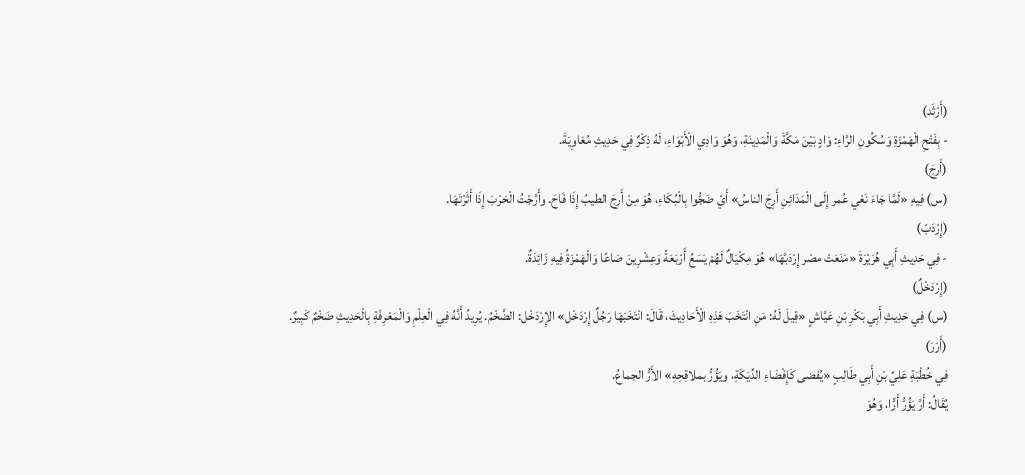(أَرْثَد)
- بِفَتْحِ الْهَمْزَةِ وَسُكُونِ الرَّاءِ: وَادٍ بَيْنَ مَكَّةَ وَالْمَدِينَةِ، وَهُوَ وَادِي الْأَبْوَاءِ، لَهُ ذِكْرٌ فِي حَدِيثِ مُعَاوِيَةَ.
(أَرِجَ)
(س) فِيهِ «لَمَّا جَاءَ نَعْي عُمر إِلَى الْمَدَائِنِ أَرِجَ الناسُ» أَيْ ضَجُّوا بِالْبُكَاءِ، هُوَ مِنْ أَرِجَ الطيبُ إِذَا فَاحَ. وأَرَّجْتُ الْحَرْبَ إِذَا أَثَرْتَهَا.
(إِرْدَبّ)
- فِي حَدِيثِ أَبِي هُرَيْرَةَ «مَنَعَتْ مصْر إِرْدَبَّهَا» هُوَ مِكْيَالٌ لَهُمْ يَسَعُ أَرْبَعَةً وَعِشْرِينَ صَاعًا وَالْهَمْزَةُ فِيهِ زَائِدَةٌ.
(إِرْدَخْلٌ)
(س) فِي حَدِيثِ أَبِي بَكْرِ بْنِ عَيَّاشٍ «قِيلَ لَهُ: مَنِ انْتَخَبَ هَذِهِ الْأَحَادِيثَ، قَالَ: انْتَخَبَهَا رَجُلٌ إِرْدَخْل» الإِرْدَخْل: الضَّخْمُ. يُرِيدُ أَنَّهُ فِي الْعِلْمِ وَالْمَعْرِفَةِ بِالْحَدِيثِ ضَخْمٌ كَبِيرٌ.
(أَرَرَ)
فِي خُطْبَةِ عَلِيِّ بْنِ أَبِي طَالِبٍ «يُفضى كَإِفْضَاءِ الدِّيَكَةِ، ويَؤُرُّ بملاقِحِهِ» الأَرُّ الجماعُ.
يُقَالُ: أَرَّ يَؤُرُّ أَرًّا، وَهُوَ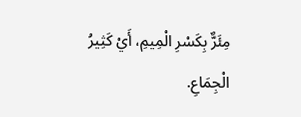مِئَرٌّ بِكَسْرِ الْمِيمِ، أَيْ كَثِيرُ الْجِمَاعِ.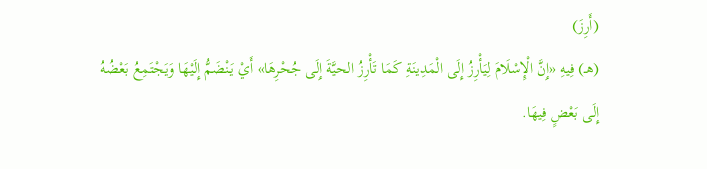(أَرِزَ)
(هـ) فِيهِ «إِنَّ الْإِسْلَامَ لِيَأْرِزُ إِلَى الْمَدِينَةِ كَمَا تَأْرِزُ الحيَّةَ إِلَى جُحْرِهَا» أَيْ يَنْضَمُّ إِلَيْهَا وَيَجْتَمِعُ بَعْضُهُ إِلَى بَعْضٍ فِيهَا.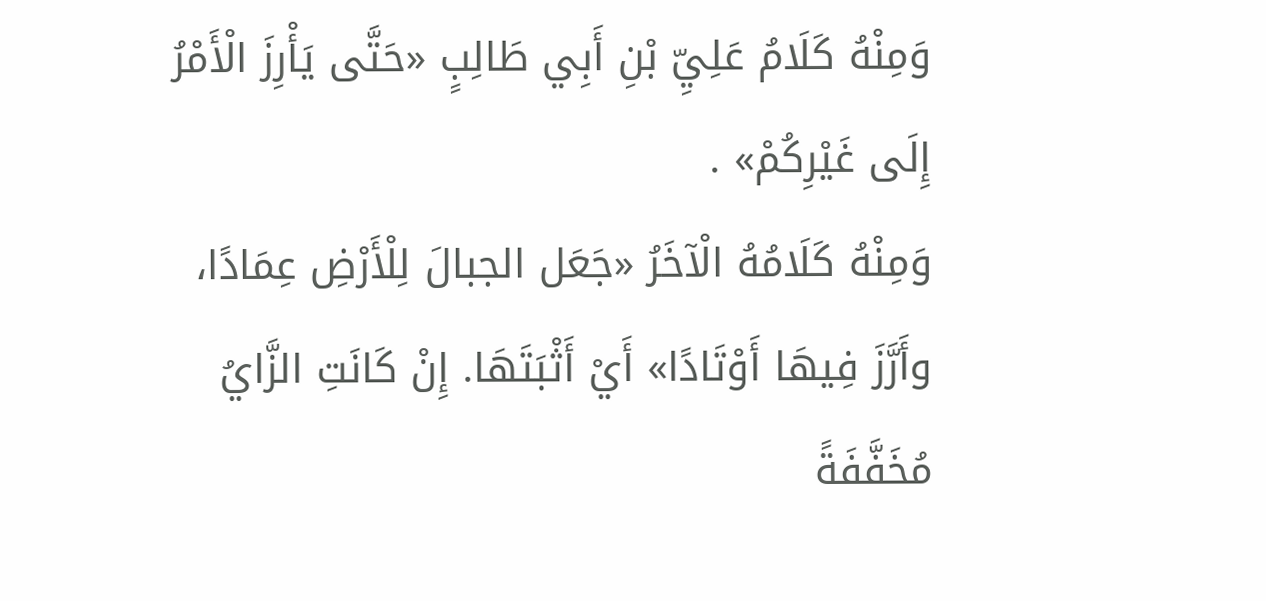وَمِنْهُ كَلَامُ عَلِيِّ بْنِ أَبِي طَالِبٍ «حَتَّى يَأْرِزَ الْأَمْرُ إِلَى غَيْرِكُمْ» .
وَمِنْهُ كَلَامُهُ الْآخَرُ «جَعَل الجبالَ لِلْأَرْضِ عِمَادًا، وأَرَّزَ فِيهَا أَوْتَادًا» أَيْ أَثْبَتَهَا. إِنْ كَانَتِ الزَّايُ مُخَفَّفَةً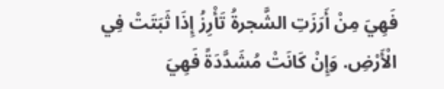فَهِيَ مِنْ أَرَزَتِ الشَّجرةُ تَأْرِزُ إِذَا ثَبَتَتْ فِي الْأَرْضِ. وَإِنْ كَانَتْ مُشَدَّدَةً فَهِيَ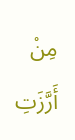مِنْ أَرَّزَتِ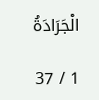الْجَرَادَةُ

1 / 37